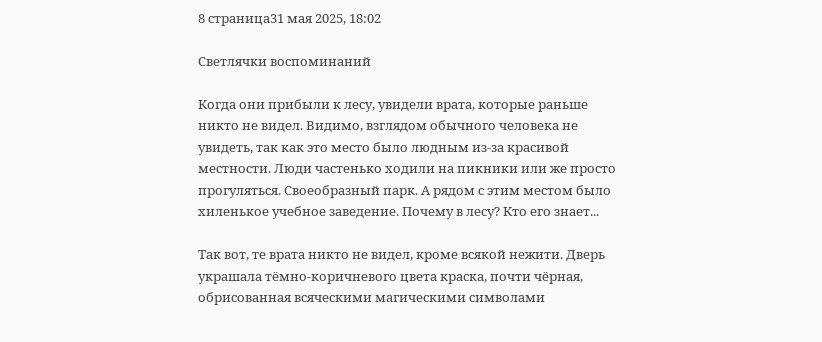8 страница31 мая 2025, 18:02

Светлячки воспоминаний

Когда они прибыли к лесу, увидели врата, которые раньше никто не видел. Видимо, взглядом обычного человека не увидеть, так как это место было людным из-за красивой местности. Люди частенько ходили на пикники или же просто прогуляться. Своеобразный парк. А рядом с этим местом было хиленькое учебное заведение. Почему в лесу? Кто его знает...

Так вот, те врата никто не видел, кроме всякой нежити. Дверь украшала тёмно-коричневого цвета краска, почти чёрная, обрисованная всяческими магическими символами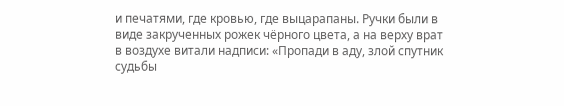и печатями, где кровью, где выцарапаны. Ручки были в виде закрученных рожек чёрного цвета, а на верху врат в воздухе витали надписи: «Пропади в аду, злой спутник судьбы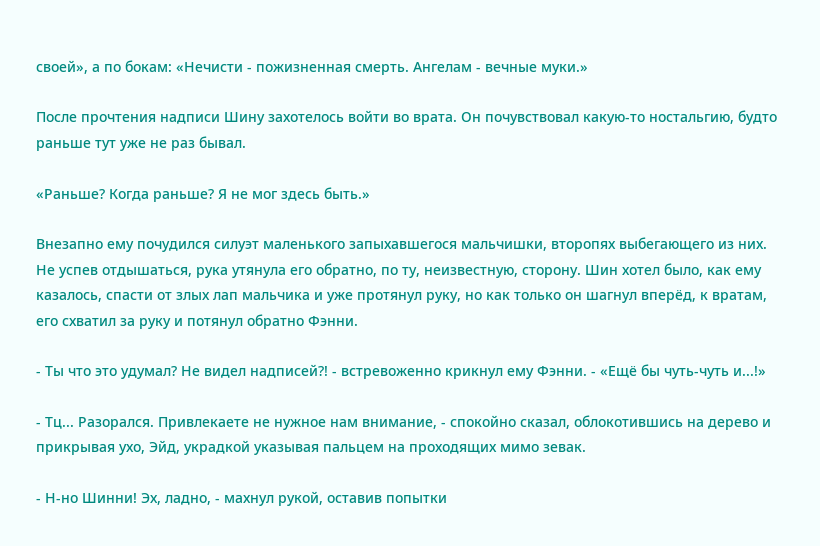своей», а по бокам: «Нечисти - пожизненная смерть. Ангелам - вечные муки.»

После прочтения надписи Шину захотелось войти во врата. Он почувствовал какую-то ностальгию, будто раньше тут уже не раз бывал.

«Раньше? Когда раньше? Я не мог здесь быть.»

Внезапно ему почудился силуэт маленького запыхавшегося мальчишки, второпях выбегающего из них. Не успев отдышаться, рука утянула его обратно, по ту, неизвестную, сторону. Шин хотел было, как ему казалось, спасти от злых лап мальчика и уже протянул руку, но как только он шагнул вперёд, к вратам, его схватил за руку и потянул обратно Фэнни.

- Ты что это удумал? Не видел надписей?! - встревоженно крикнул ему Фэнни. - «Ещё бы чуть-чуть и...!»

- Тц... Разорался. Привлекаете не нужное нам внимание, - спокойно сказал, облокотившись на дерево и прикрывая ухо, Эйд, украдкой указывая пальцем на проходящих мимо зевак.

- Н-но Шинни! Эх, ладно, - махнул рукой, оставив попытки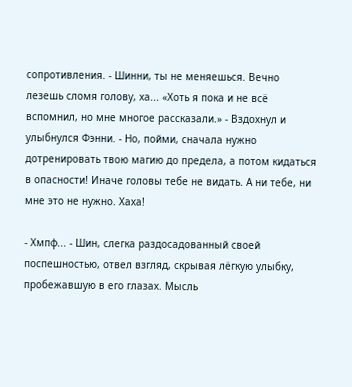сопротивления. - Шинни, ты не меняешься. Вечно лезешь сломя голову, ха... «Хоть я пока и не всё вспомнил, но мне многое рассказали.» - Вздохнул и улыбнулся Фэнни. - Но, пойми, сначала нужно дотренировать твою магию до предела, а потом кидаться в опасности! Иначе головы тебе не видать. А ни тебе, ни мне это не нужно. Хаха!

- Хмпф... - Шин, слегка раздосадованный своей поспешностью, отвел взгляд, скрывая лёгкую улыбку, пробежавшую в его глазах. Мысль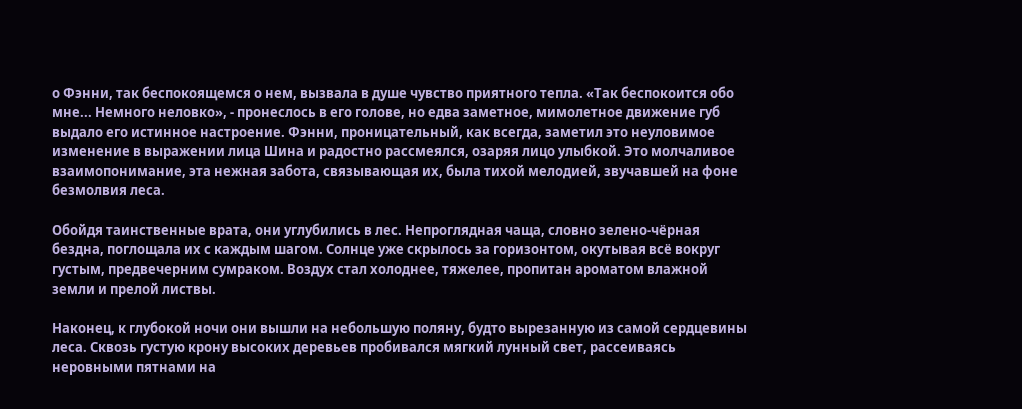о Фэнни, так беспокоящемся о нем, вызвала в душе чувство приятного тепла. «Так беспокоится обо мне... Немного неловко», - пронеслось в его голове, но едва заметное, мимолетное движение губ выдало его истинное настроение. Фэнни, проницательный, как всегда, заметил это неуловимое изменение в выражении лица Шина и радостно рассмеялся, озаряя лицо улыбкой. Это молчаливое взаимопонимание, эта нежная забота, связывающая их, была тихой мелодией, звучавшей на фоне безмолвия леса.

Обойдя таинственные врата, они углубились в лес. Непроглядная чаща, словно зелено-чёрная бездна, поглощала их с каждым шагом. Солнце уже скрылось за горизонтом, окутывая всё вокруг густым, предвечерним сумраком. Воздух стал холоднее, тяжелее, пропитан ароматом влажной земли и прелой листвы.

Наконец, к глубокой ночи они вышли на небольшую поляну, будто вырезанную из самой сердцевины леса. Сквозь густую крону высоких деревьев пробивался мягкий лунный свет, рассеиваясь неровными пятнами на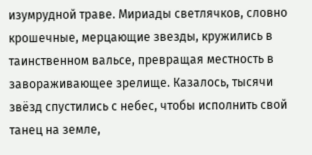изумрудной траве. Мириады светлячков, словно крошечные, мерцающие звезды, кружились в таинственном вальсе, превращая местность в завораживающее зрелище. Казалось, тысячи звёзд спустились с небес, чтобы исполнить свой танец на земле,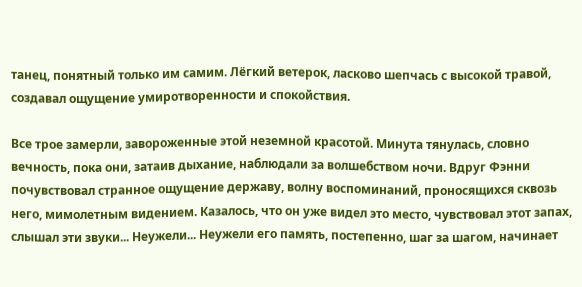танец, понятный только им самим. Лёгкий ветерок, ласково шепчась с высокой травой, создавал ощущение умиротворенности и спокойствия.

Все трое замерли, завороженные этой неземной красотой. Минута тянулась, словно вечность, пока они, затаив дыхание, наблюдали за волшебством ночи. Вдруг Фэнни почувствовал странное ощущение державу, волну воспоминаний, проносящихся сквозь него, мимолетным видением. Казалось, что он уже видел это место, чувствовал этот запах, слышал эти звуки... Неужели... Неужели его память, постепенно, шаг за шагом, начинает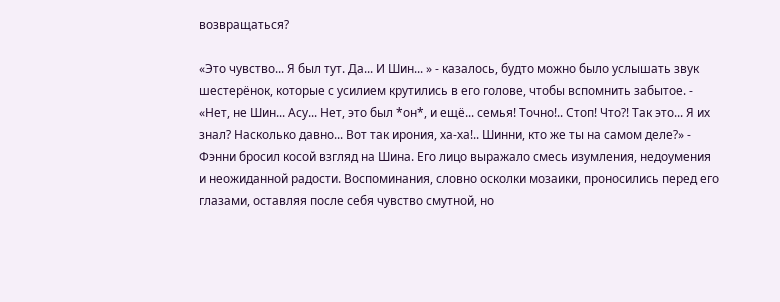возвращаться?

«Это чувство... Я был тут. Да... И Шин... » - казалось, будто можно было услышать звук шестерёнок, которые с усилием крутились в его голове, чтобы вспомнить забытое. - «Нет, не Шин... Асу... Нет, это был *он*, и ещё... семья! Точно!.. Стоп! Что?! Так это... Я их знал? Насколько давно... Вот так ирония, ха-ха!.. Шинни, кто же ты на самом деле?» - Фэнни бросил косой взгляд на Шина. Его лицо выражало смесь изумления, недоумения и неожиданной радости. Воспоминания, словно осколки мозаики, проносились перед его глазами, оставляя после себя чувство смутной, но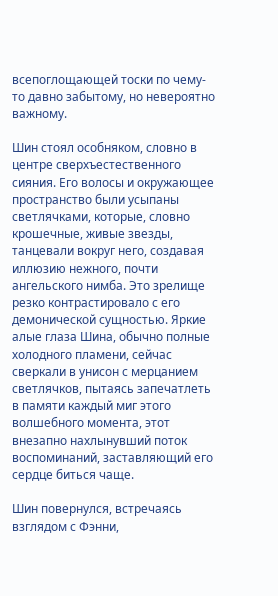всепоглощающей тоски по чему-то давно забытому, но невероятно важному.

Шин стоял особняком, словно в центре сверхъестественного сияния. Его волосы и окружающее пространство были усыпаны светлячками, которые, словно крошечные, живые звезды, танцевали вокруг него, создавая иллюзию нежного, почти ангельского нимба. Это зрелище резко контрастировало с его демонической сущностью. Яркие алые глаза Шина, обычно полные холодного пламени, сейчас сверкали в унисон с мерцанием светлячков, пытаясь запечатлеть в памяти каждый миг этого волшебного момента, этот внезапно нахлынувший поток воспоминаний, заставляющий его сердце биться чаще.

Шин повернулся, встречаясь взглядом с Фэнни,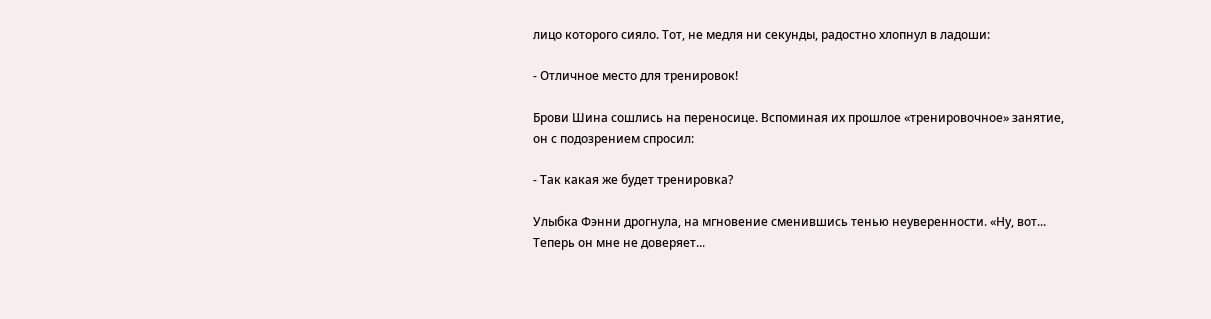лицо которого сияло. Тот, не медля ни секунды, радостно хлопнул в ладоши:

- Отличное место для тренировок!

Брови Шина сошлись на переносице. Вспоминая их прошлое «тренировочное» занятие, он с подозрением спросил:

- Так какая же будет тренировка?

Улыбка Фэнни дрогнула, на мгновение сменившись тенью неуверенности. «Ну, вот... Теперь он мне не доверяет...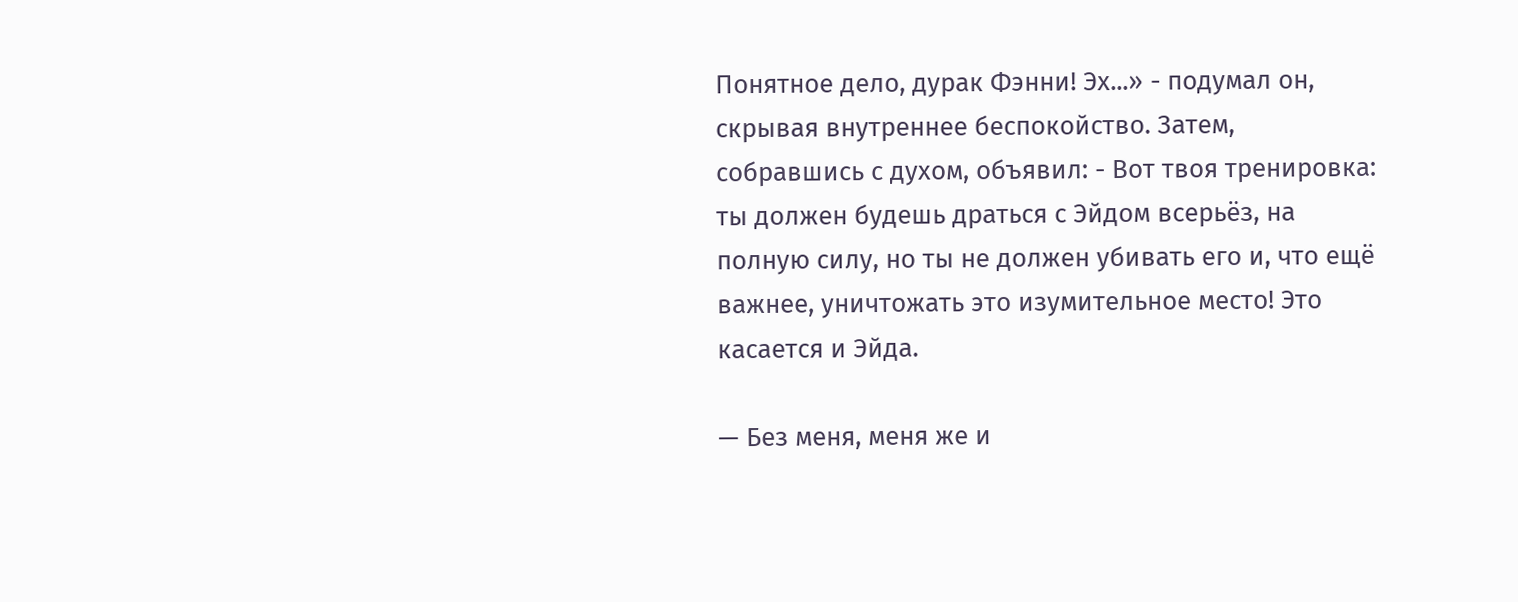Понятное дело, дурак Фэнни! Эх...» - подумал он, скрывая внутреннее беспокойство. Затем, собравшись с духом, объявил: - Вот твоя тренировка: ты должен будешь драться с Эйдом всерьёз, на полную силу, но ты не должен убивать его и, что ещё важнее, уничтожать это изумительное место! Это касается и Эйда.

— Без меня, меня же и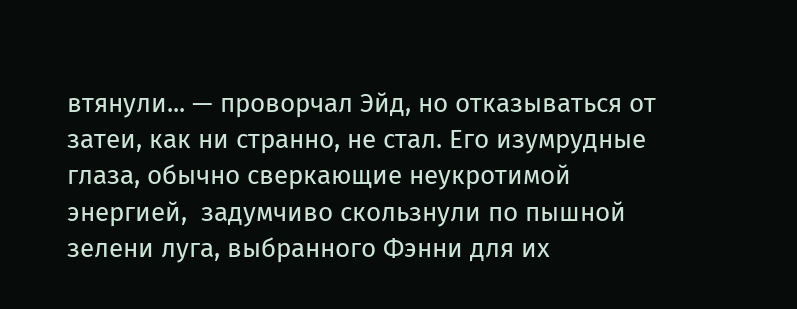втянули... — проворчал Эйд, но отказываться от затеи, как ни странно, не стал. Его изумрудные глаза, обычно сверкающие неукротимой энергией,  задумчиво скользнули по пышной зелени луга, выбранного Фэнни для их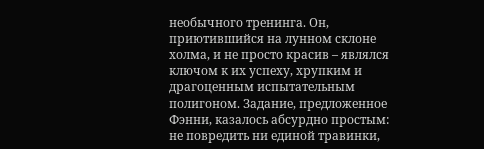необычного тренинга. Он, приютившийся на лунном склоне холма, и не просто красив – являлся ключом к их успеху, хрупким и драгоценным испытательным полигоном. Задание, предложенное Фэнни, казалось абсурдно простым: не повредить ни единой травинки,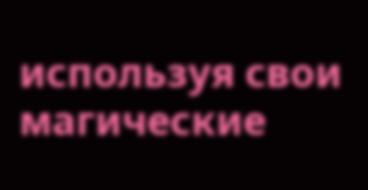используя свои магические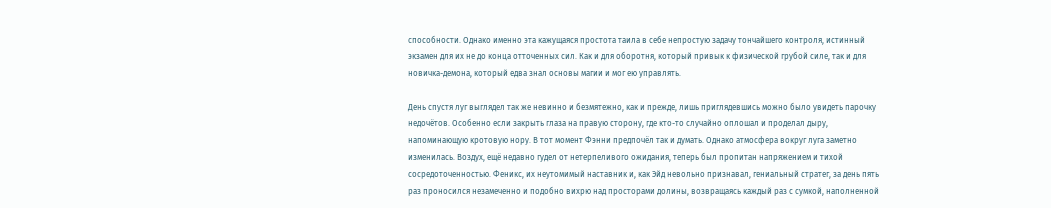способности. Однако именно эта кажущаяся простота таила в себе непростую задачу тончайшего контроля, истинный экзамен для их не до конца отточенных сил. Как и для оборотня, который привык к физической грубой силе, так и для новичка-демона, который едва знал основы магии и мог ею управлять.

День спустя луг выглядел так же невинно и безмятежно, как и прежде, лишь приглядевшись можно было увидеть парочку недочётов. Особенно если закрыть глаза на правую сторону, где кто-то случайно оплошал и проделал дыру, напоминающую кротовую нору. В тот момент Фэнни предпочёл так и думать. Однако атмосфера вокруг луга заметно изменилась. Воздух, ещё недавно гудел от нетерпеливого ожидания, теперь был пропитан напряжением и тихой сосредоточенностью. Феникс, их неутомимый наставник и, как Эйд невольно признавал, гениальный стратег, за день пять раз проносился незамеченно и подобно вихрю над просторами долины, возвращаясь каждый раз с сумкой, наполненной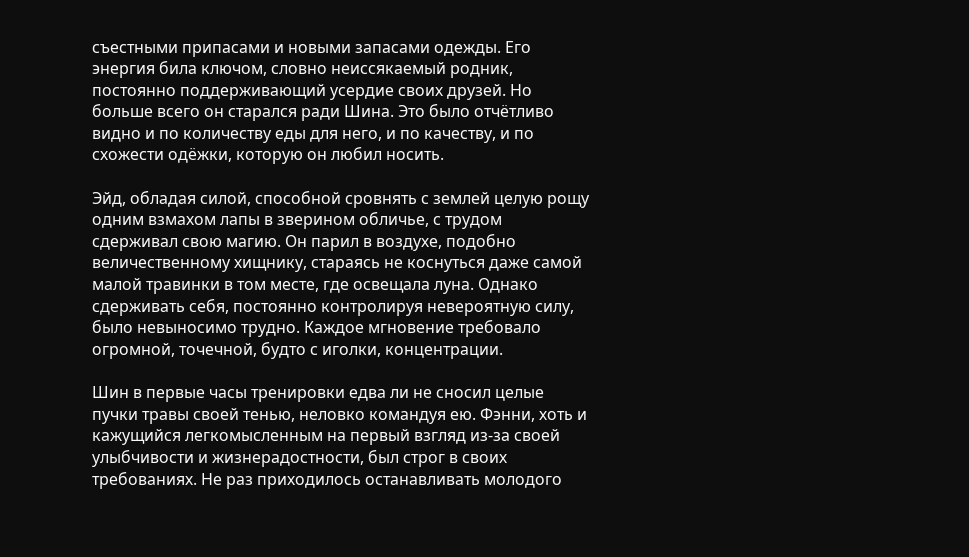съестными припасами и новыми запасами одежды. Его энергия била ключом, словно неиссякаемый родник, постоянно поддерживающий усердие своих друзей. Но больше всего он старался ради Шина. Это было отчётливо видно и по количеству еды для него, и по качеству, и по схожести одёжки, которую он любил носить.

Эйд, обладая силой, способной сровнять с землей целую рощу одним взмахом лапы в зверином обличье, с трудом сдерживал свою магию. Он парил в воздухе, подобно величественному хищнику, стараясь не коснуться даже самой малой травинки в том месте, где освещала луна. Однако сдерживать себя, постоянно контролируя невероятную силу, было невыносимо трудно. Каждое мгновение требовало огромной, точечной, будто с иголки, концентрации.

Шин в первые часы тренировки едва ли не сносил целые пучки травы своей тенью, неловко командуя ею. Фэнни, хоть и кажущийся легкомысленным на первый взгляд из-за своей улыбчивости и жизнерадостности, был строг в своих требованиях. Не раз приходилось останавливать молодого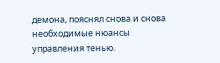демона, пояснял снова и снова необходимые нюансы управления тенью.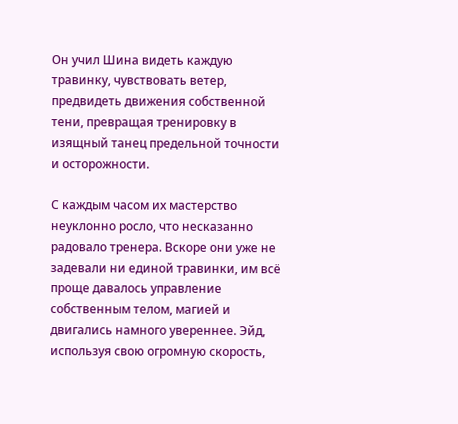Он учил Шина видеть каждую травинку, чувствовать ветер, предвидеть движения собственной тени, превращая тренировку в изящный танец предельной точности и осторожности.

С каждым часом их мастерство неуклонно росло, что несказанно радовало тренера. Вскоре они уже не задевали ни единой травинки, им всё проще давалось управление собственным телом, магией и двигались намного увереннее. Эйд, используя свою огромную скорость,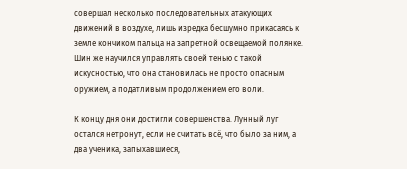совершал несколько последовательных атакующих движений в воздухе, лишь изредка бесшумно прикасаясь к земле кончиком пальца на запретной освещаемой полянке. Шин же научился управлять своей тенью с такой искусностью, что она становилась не просто опасным оружием, а податливым продолжением его воли.

К концу дня они достигли совершенства. Лунный луг остался нетронут, если не считать всё, что было за ним, а два ученика, запыхавшиеся,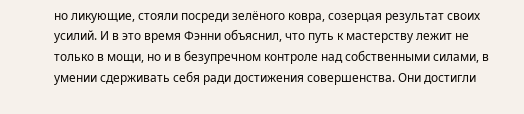но ликующие, стояли посреди зелёного ковра, созерцая результат своих усилий. И в это время Фэнни объяснил, что путь к мастерству лежит не только в мощи, но и в безупречном контроле над собственными силами, в умении сдерживать себя ради достижения совершенства. Они достигли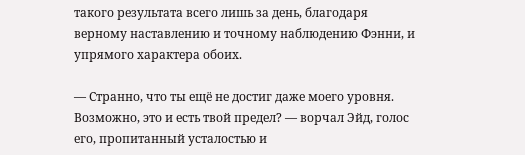такого результата всего лишь за день, благодаря верному наставлению и точному наблюдению Фэнни, и упрямого характера обоих.

— Странно, что ты ещё не достиг даже моего уровня. Возможно, это и есть твой предел? — ворчал Эйд, голос его, пропитанный усталостью и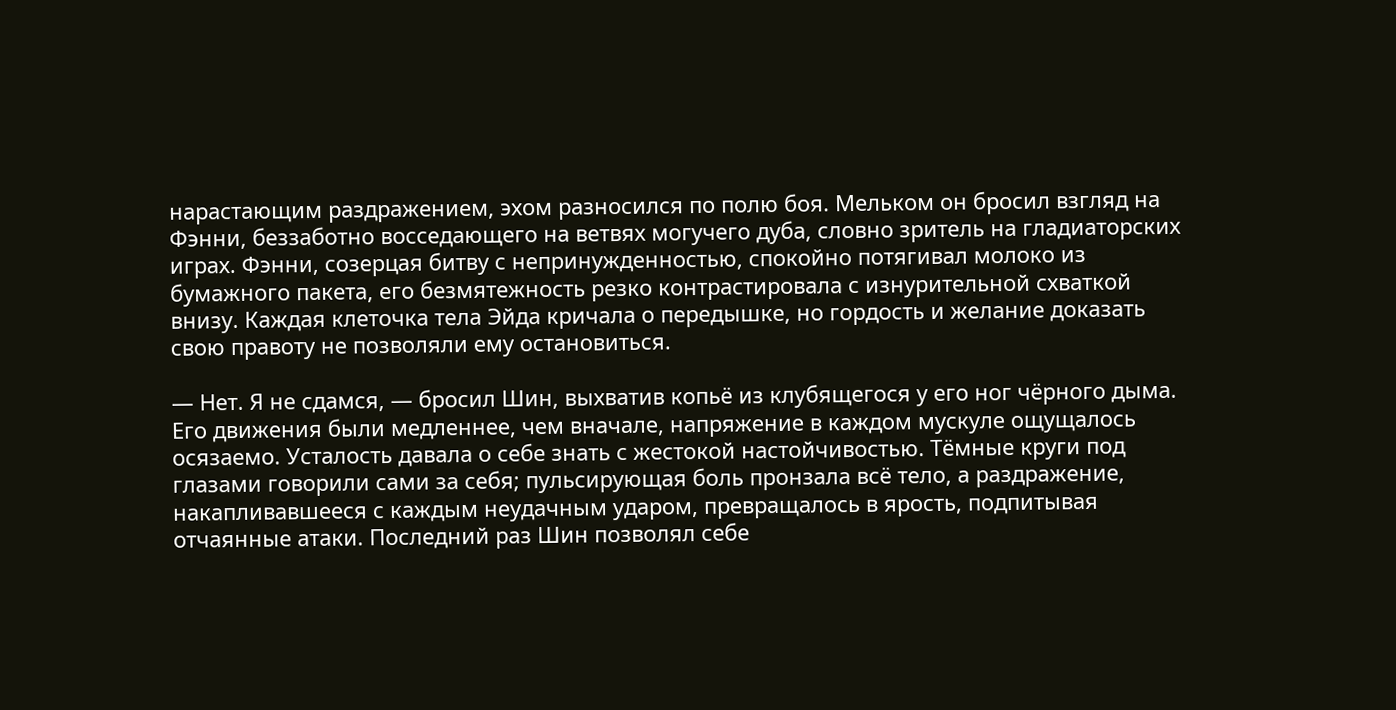нарастающим раздражением, эхом разносился по полю боя. Мельком он бросил взгляд на Фэнни, беззаботно восседающего на ветвях могучего дуба, словно зритель на гладиаторских играх. Фэнни, созерцая битву с непринужденностью, спокойно потягивал молоко из бумажного пакета, его безмятежность резко контрастировала с изнурительной схваткой внизу. Каждая клеточка тела Эйда кричала о передышке, но гордость и желание доказать свою правоту не позволяли ему остановиться.

— Нет. Я не сдамся, — бросил Шин, выхватив копьё из клубящегося у его ног чёрного дыма. Его движения были медленнее, чем вначале, напряжение в каждом мускуле ощущалось осязаемо. Усталость давала о себе знать с жестокой настойчивостью. Тёмные круги под глазами говорили сами за себя; пульсирующая боль пронзала всё тело, а раздражение, накапливавшееся с каждым неудачным ударом, превращалось в ярость, подпитывая отчаянные атаки. Последний раз Шин позволял себе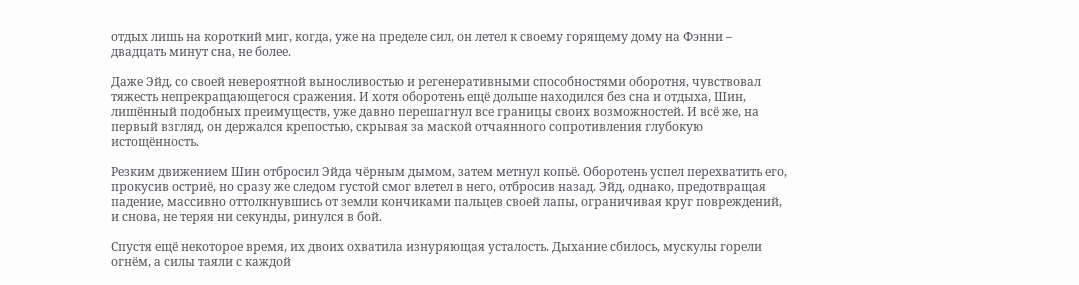отдых лишь на короткий миг, когда, уже на пределе сил, он летел к своему горящему дому на Фэнни – двадцать минут сна, не более.

Даже Эйд, со своей невероятной выносливостью и регенеративными способностями оборотня, чувствовал тяжесть непрекращающегося сражения. И хотя оборотень ещё дольше находился без сна и отдыха, Шин, лишённый подобных преимуществ, уже давно перешагнул все границы своих возможностей. И всё же, на первый взгляд, он держался крепостью, скрывая за маской отчаянного сопротивления глубокую истощённость.

Резким движением Шин отбросил Эйда чёрным дымом, затем метнул копьё. Оборотень успел перехватить его, прокусив остриё, но сразу же следом густой смог влетел в него, отбросив назад. Эйд, однако, предотвращая падение, массивно оттолкнувшись от земли кончиками пальцев своей лапы, ограничивая круг повреждений, и снова, не теряя ни секунды, ринулся в бой.

Спустя ещё некоторое время, их двоих охватила изнуряющая усталость. Дыхание сбилось, мускулы горели огнём, а силы таяли с каждой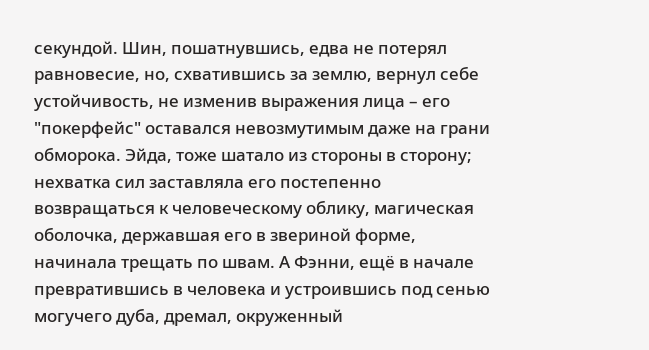секундой. Шин, пошатнувшись, едва не потерял равновесие, но, схватившись за землю, вернул себе устойчивость, не изменив выражения лица – его "покерфейс" оставался невозмутимым даже на грани обморока. Эйда, тоже шатало из стороны в сторону; нехватка сил заставляла его постепенно возвращаться к человеческому облику, магическая оболочка, державшая его в звериной форме, начинала трещать по швам. А Фэнни, ещё в начале превратившись в человека и устроившись под сенью могучего дуба, дремал, окруженный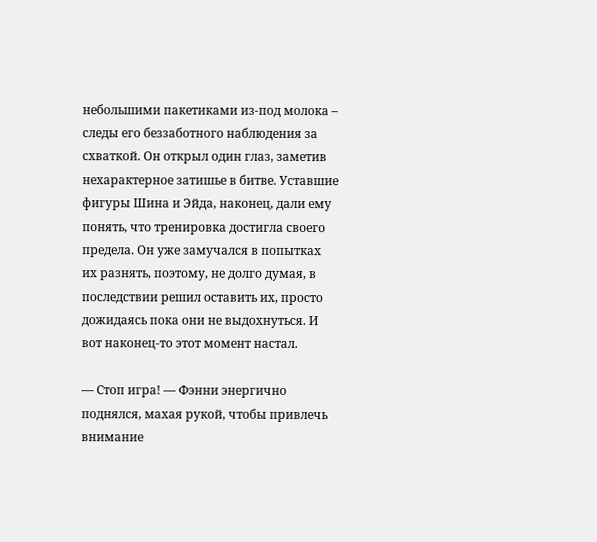небольшими пакетиками из-под молока – следы его беззаботного наблюдения за схваткой. Он открыл один глаз, заметив нехарактерное затишье в битве. Уставшие фигуры Шина и Эйда, наконец, дали ему понять, что тренировка достигла своего предела. Он уже замучался в попытках их разнять, поэтому, не долго думая, в последствии решил оставить их, просто дожидаясь пока они не выдохнуться. И вот наконец-то этот момент настал.

— Стоп игра! — Фэнни энергично поднялся, махая рукой, чтобы привлечь внимание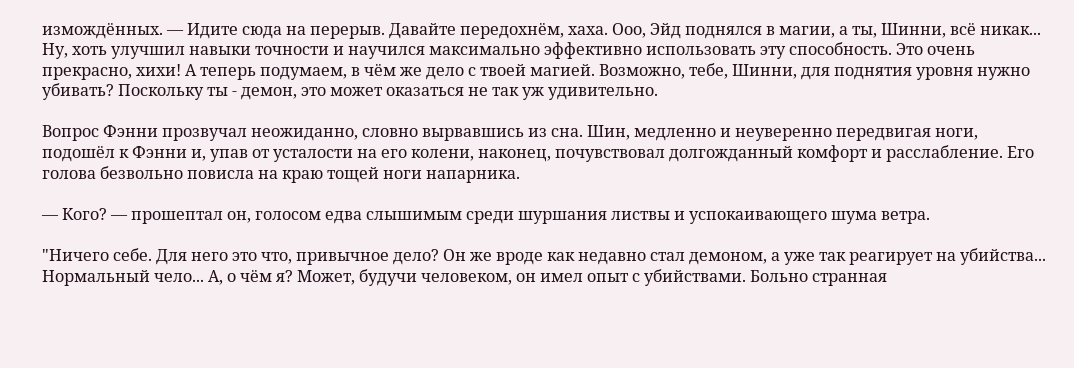измождённых. — Идите сюда на перерыв. Давайте передохнём, хаха. Ооо, Эйд поднялся в магии, а ты, Шинни, всё никак... Ну, хоть улучшил навыки точности и научился максимально эффективно использовать эту способность. Это очень прекрасно, хихи! А теперь подумаем, в чём же дело с твоей магией. Возможно, тебе, Шинни, для поднятия уровня нужно убивать? Поскольку ты - демон, это может оказаться не так уж удивительно.

Вопрос Фэнни прозвучал неожиданно, словно вырвавшись из сна. Шин, медленно и неуверенно передвигая ноги, подошёл к Фэнни и, упав от усталости на его колени, наконец, почувствовал долгожданный комфорт и расслабление. Его голова безвольно повисла на краю тощей ноги напарника.

— Кого? — прошептал он, голосом едва слышимым среди шуршания листвы и успокаивающего шума ветра.

"Ничего себе. Для него это что, привычное дело? Он же вроде как недавно стал демоном, а уже так реагирует на убийства... Нормальный чело... А, о чём я? Может, будучи человеком, он имел опыт с убийствами. Больно странная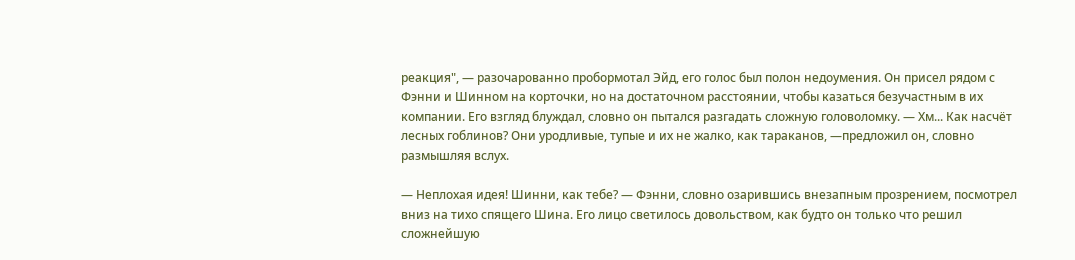реакция", — разочарованно пробормотал Эйд, его голос был полон недоумения. Он присел рядом с Фэнни и Шинном на корточки, но на достаточном расстоянии, чтобы казаться безучастным в их компании. Его взгляд блуждал, словно он пытался разгадать сложную головоломку. — Хм... Как насчёт лесных гоблинов? Они уродливые, тупые и их не жалко, как тараканов, —предложил он, словно размышляя вслух.

— Неплохая идея! Шинни, как тебе? — Фэнни, словно озарившись внезапным прозрением, посмотрел вниз на тихо спящего Шина. Его лицо светилось довольством, как будто он только что решил сложнейшую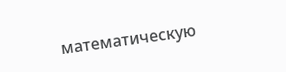математическую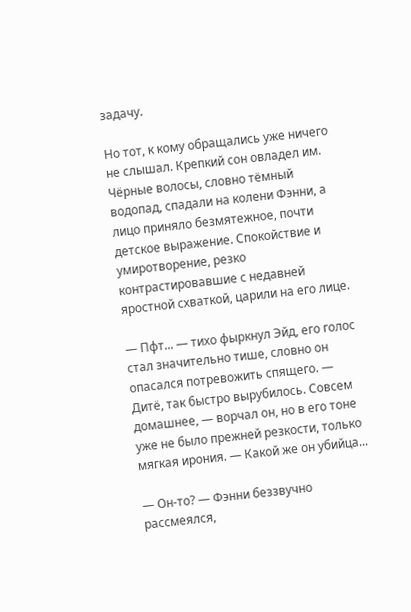задачу.

Но тот, к кому обращались уже ничего не слышал. Крепкий сон овладел им. Чёрные волосы, словно тёмный водопад, спадали на колени Фэнни, а лицо приняло безмятежное, почти детское выражение. Спокойствие и умиротворение, резко контрастировавшие с недавней яростной схваткой, царили на его лице.

— Пфт... — тихо фыркнул Эйд, его голос стал значительно тише, словно он опасался потревожить спящего. — Дитё, так быстро вырубилось. Совсем домашнее, — ворчал он, но в его тоне уже не было прежней резкости, только мягкая ирония. — Какой же он убийца...

— Он-то? — Фэнни беззвучно рассмеялся,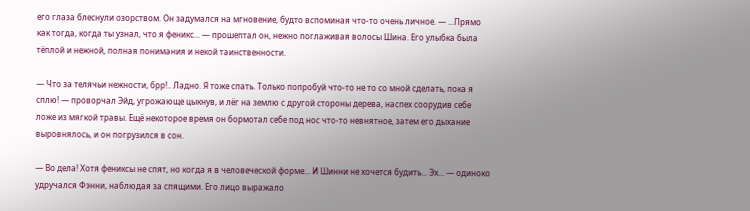его глаза блеснули озорством. Он задумался на мгновение, будто вспоминая что-то очень личное. — ...Прямо как тогда, когда ты узнал, что я феникс... — прошептал он, нежно поглаживая волосы Шина. Его улыбка была тёплой и нежной, полная понимания и некой таинственности.

— Что за телячьи нежности, брр!.. Ладно. Я тоже спать. Только попробуй что-то не то со мной сделать, пока я сплю! — проворчал Эйд, угрожающе цыкнув, и лёг на землю с другой стороны дерева, наспех соорудив себе ложе из мягкой травы. Ещё некоторое время он бормотал себе под нос что-то невнятное, затем его дыхание выровнялось, и он погрузился в сон.

— Во дела! Хотя фениксы не спят, но когда я в человеческой форме... И Шинни не хочется будить... Эх... — одиноко удручался Фэнни, наблюдая за спящими. Его лицо выражало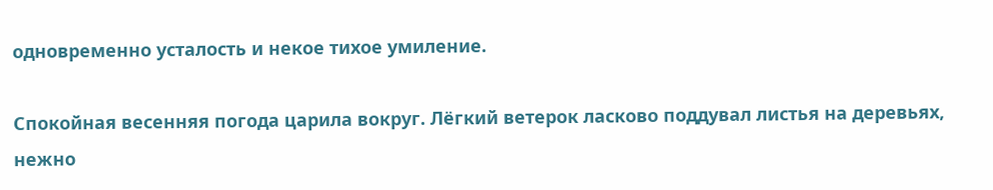одновременно усталость и некое тихое умиление.

Спокойная весенняя погода царила вокруг. Лёгкий ветерок ласково поддувал листья на деревьях, нежно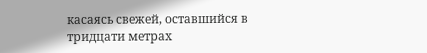касаясь свежей, оставшийся в тридцати метрах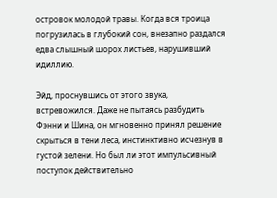островок молодой травы. Когда вся троица погрузилась в глубокий сон, внезапно раздался едва слышный шорох листьев, нарушивший идиллию.

Эйд, проснувшись от этого звука, встревожился. Даже не пытаясь разбудить Фэнни и Шина, он мгновенно принял решение скрыться в тени леса, инстинктивно исчезнув в густой зелени. Но был ли этот импульсивный поступок действительно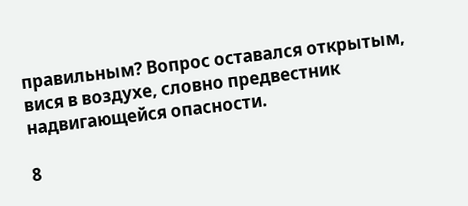правильным? Вопрос оставался открытым, вися в воздухе, словно предвестник надвигающейся опасности.

8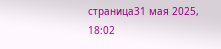страница31 мая 2025, 18:02